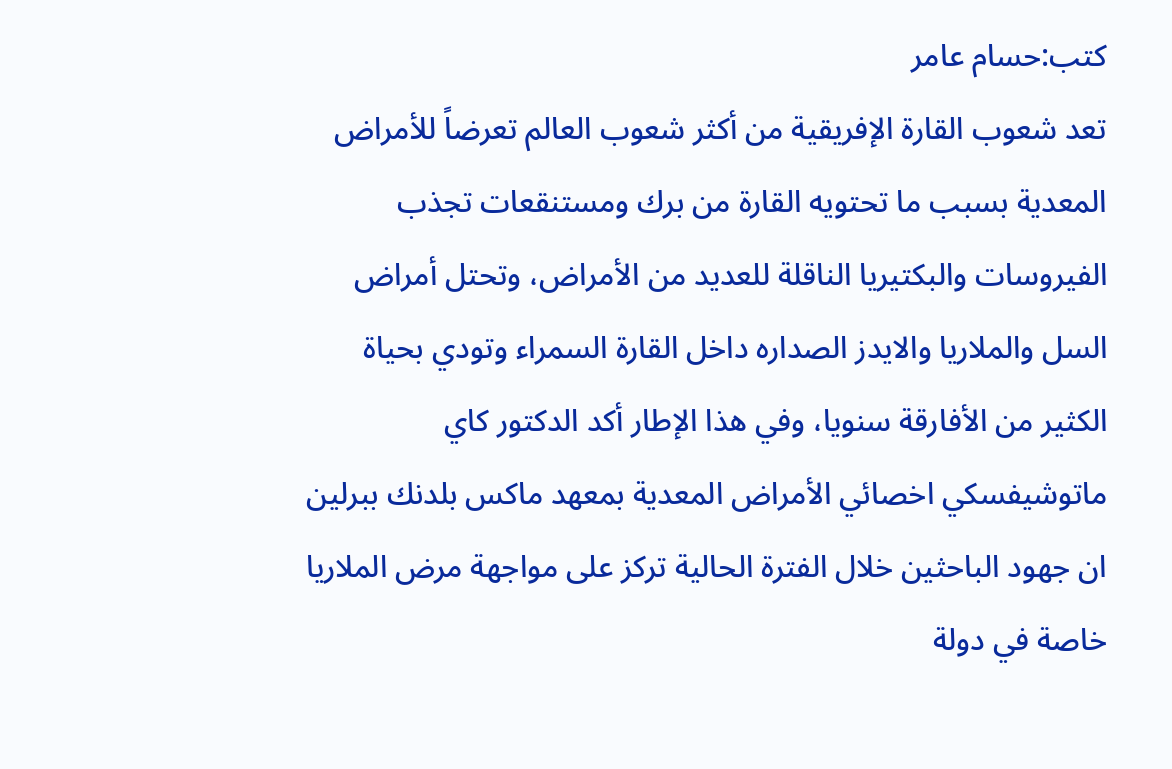كتب:حسام عامر
تعد شعوب القارة الإفريقية من أكثر شعوب العالم تعرضاً للأمراض المعدية بسبب ما تحتويه القارة من برك ومستنقعات تجذب الفيروسات والبكتيريا الناقلة للعديد من الأمراض، وتحتل أمراض السل والملاريا والايدز الصداره داخل القارة السمراء وتودي بحياة الكثير من الأفارقة سنويا، وفي هذا الإطار أكد الدكتور كاي ماتوشيفسكي اخصائي الأمراض المعدية بمعهد ماكس بلدنك ببرلين ان جهود الباحثين خلال الفترة الحالية تركز على مواجهة مرض الملاريا خاصة في دولة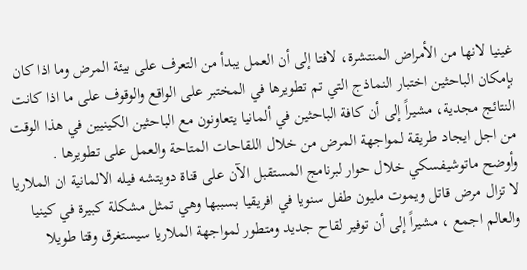غينيا لانها من الأمراض المنتشرة، لافتا إلى أن العمل يبدأ من التعرف على بيئة المرض وما اذا كان بإمكان الباحثين اختبار النماذج التي تم تطويرها في المختبر على الواقع والوقوف على ما اذا كانت النتائج مجدية، مشيراً إلى أن كافة الباحثين في ألمانيا يتعاونون مع الباحثين الكينيين في هذا الوقت من اجل ايجاد طريقة لمواجهة المرض من خلال اللقاحات المتاحة والعمل على تطويرها .
وأوضح ماتوشيفسكي خلال حوار لبرنامج المستقبل الآن على قناة دويتشه فيله الالمانية ان الملاريا لا تزال مرض قاتل ويموت مليون طفل سنويا في افريقيا بسببها وهي تمثل مشكلة كبيرة في كينيا والعالم اجمع ، مشيراً إلى أن توفير لقاح جديد ومتطور لمواجهة الملاريا سيستغرق وقتا طويلا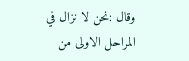وقال :نحن لا نزال في المراحل الاولى من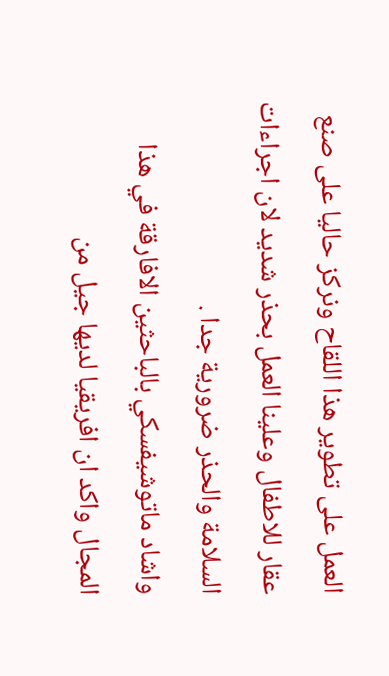العمل على تطوير هذا اللقاح ونركز حاليا على صنع عقار للاطفال وعلينا العمل بحذر شديد لان اجراءات السلامة والحذر ضرورية جدا .
واشاد ماتوشيفسكي بالباحثين الافارقة في هذا المجال واكد ان افريقيا لديها جيل من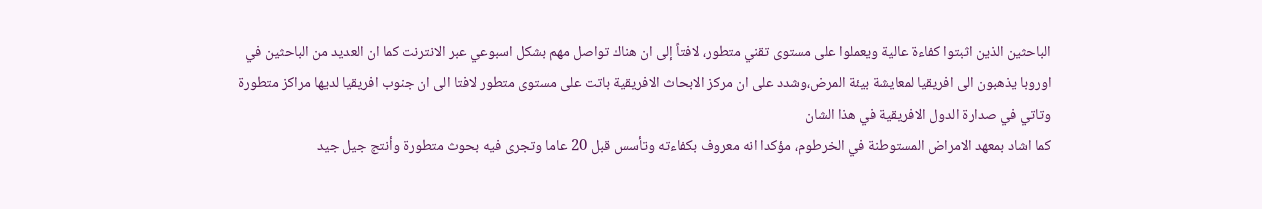الباحثين الذين اثبتوا كفاءة عالية ويعملوا على مستوى تقني متطور، لافتاً إلى ان هناك تواصل مهم بشكل اسبوعي عبر الانترنت كما ان العديد من الباحثين في اوروبا يذهبون الى افريقيا لمعايشة بيئة المرض،وشدد على ان مركز الابحاث الافريقية باتت على مستوى متطور لافتا الى ان جنوب افريقيا لديها مراكز متطورة وتاتي في صدارة الدول الافريقية في هذا الشان
كما اشاد بمعهد الامراض المستوطنة في الخرطوم، مؤكدا انه معروف بكفاءته وتأسس قبل 20 عاما وتجرى فيه بحوث متطورة وأنتج جيل جيد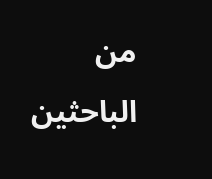من الباحثين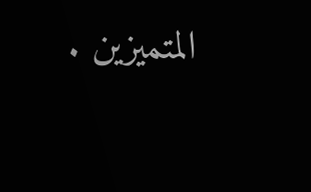المتميزين .